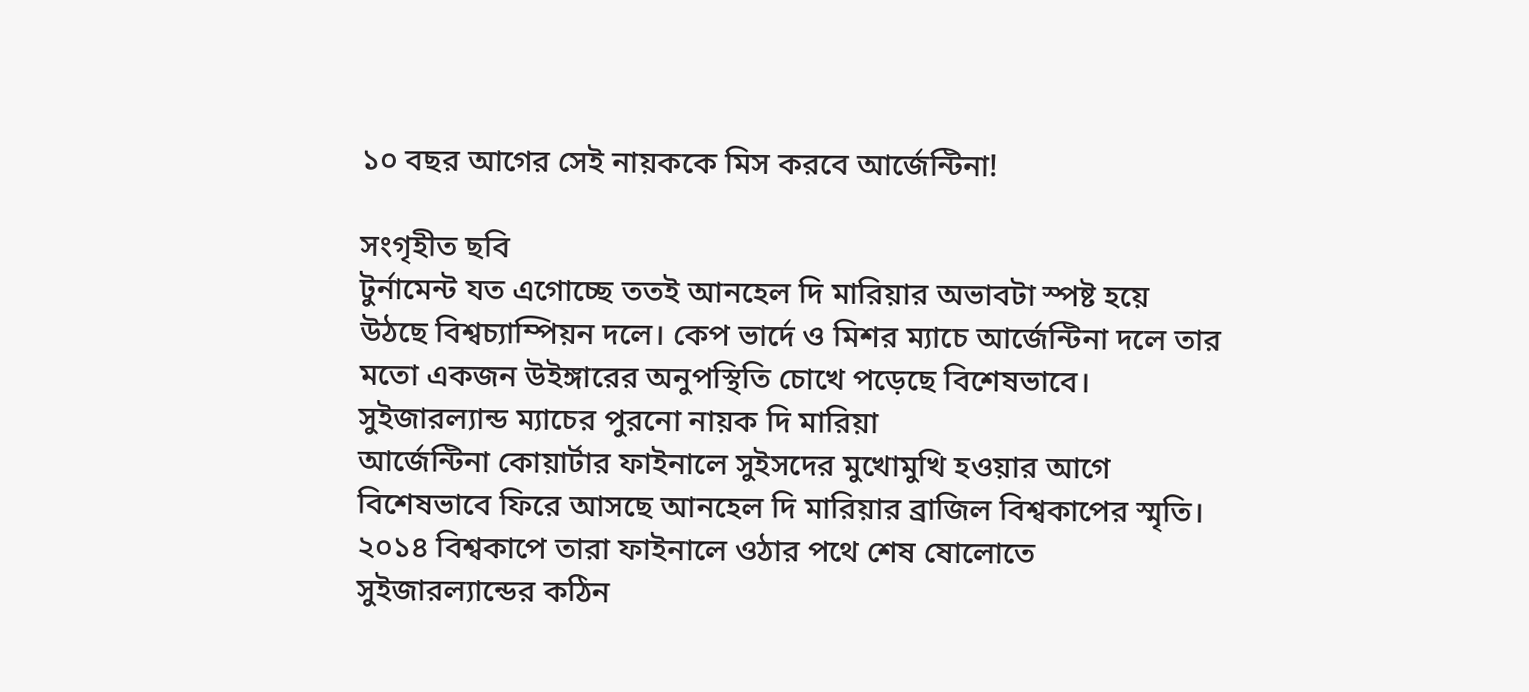১০ বছর আগের সেই নায়ককে মিস করবে আর্জেন্টিনা!

সংগৃহীত ছবি
টুর্নামেন্ট যত এগোচ্ছে ততই আনহেল দি মারিয়ার অভাবটা স্পষ্ট হয়ে উঠছে বিশ্বচ্যাম্পিয়ন দলে। কেপ ভার্দে ও মিশর ম্যাচে আর্জেন্টিনা দলে তার মতো একজন উইঙ্গারের অনুপস্থিতি চোখে পড়েছে বিশেষভাবে।
সুইজারল্যান্ড ম্যাচের পুরনো নায়ক দি মারিয়া
আর্জেন্টিনা কোয়ার্টার ফাইনালে সুইসদের মুখোমুখি হওয়ার আগে বিশেষভাবে ফিরে আসছে আনহেল দি মারিয়ার ব্রাজিল বিশ্বকাপের স্মৃতি। ২০১৪ বিশ্বকাপে তারা ফাইনালে ওঠার পথে শেষ ষোলোতে সুইজারল্যান্ডের কঠিন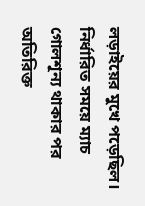লড়াইয়ের মুখে পড়েছিল। নির্ধারিত সময়ে ম্যাচ গোলশূন্য থাকার পর অতিরিক্ত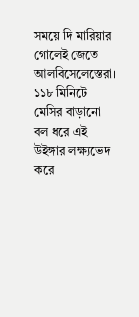সময়ে দি মারিয়ার গোলেই জেতে আলবিসেলেস্তেরা। ১১৮ মিনিটে মেসির বাড়ানো বল ধরে এই উইঙ্গার লক্ষ্যভেদ করে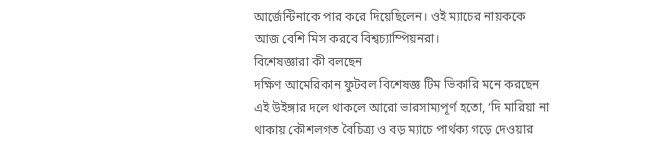আর্জেন্টিনাকে পার করে দিয়েছিলেন। ওই ম্যাচের নায়ককে আজ বেশি মিস করবে বিশ্বচ্যাম্পিয়নরা।
বিশেষজ্ঞারা কী বলছেন
দক্ষিণ আমেরিকান ফুটবল বিশেষজ্ঞ টিম ভিকারি মনে করছেন এই উইঙ্গার দলে থাকলে আরো ভারসাম্যপূর্ণ হতো, ‘দি মারিয়া না থাকায় কৌশলগত বৈচিত্র্য ও বড় ম্যাচে পার্থক্য গড়ে দেওয়ার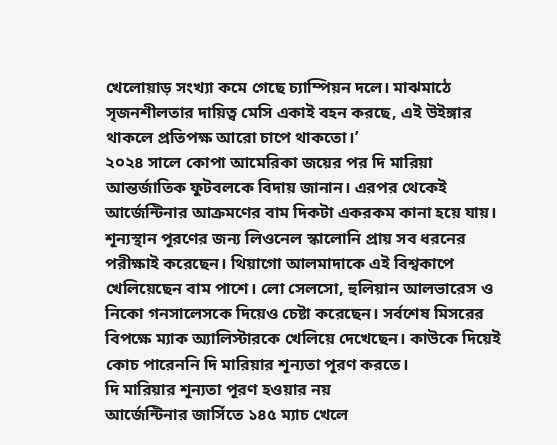খেলোয়াড় সংখ্যা কমে গেছে চ্যাম্পিয়ন দলে। মাঝমাঠে সৃজনশীলতার দায়িত্ব মেসি একাই বহন করছে, এই উইঙ্গার থাকলে প্রতিপক্ষ আরো চাপে থাকতো।’
২০২৪ সালে কোপা আমেরিকা জয়ের পর দি মারিয়া আন্তর্জাতিক ফুটবলকে বিদায় জানান। এরপর থেকেই আর্জেন্টিনার আক্রমণের বাম দিকটা একরকম কানা হয়ে যায়। শূন্যস্থান পূরণের জন্য লিওনেল স্কালোনি প্রায় সব ধরনের পরীক্ষাই করেছেন। থিয়াগো আলমাদাকে এই বিশ্বকাপে খেলিয়েছেন বাম পাশে। লো সেলসো, হুলিয়ান আলভারেস ও নিকো গনসালেসকে দিয়েও চেষ্টা করেছেন। সর্বশেষ মিসরের বিপক্ষে ম্যাক অ্যালিস্টারকে খেলিয়ে দেখেছেন। কাউকে দিয়েই কোচ পারেননি দি মারিয়ার শূন্যতা পূরণ করতে।
দি মারিয়ার শূন্যতা পূরণ হওয়ার নয়
আর্জেন্টিনার জার্সিতে ১৪৫ ম্যাচ খেলে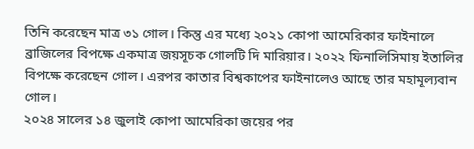তিনি করেছেন মাত্র ৩১ গোল। কিন্তু এর মধ্যে ২০২১ কোপা আমেরিকার ফাইনালে ব্রাজিলের বিপক্ষে একমাত্র জয়সূচক গোলটি দি মারিয়ার। ২০২২ ফিনালিসিমায় ইতালির বিপক্ষে করেছেন গোল। এরপর কাতার বিশ্বকাপের ফাইনালেও আছে তার মহামূল্যবান গোল।
২০২৪ সালের ১৪ জুলাই কোপা আমেরিকা জয়ের পর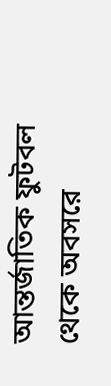আন্তর্জাতিক ফুটবল থেকে অবসরে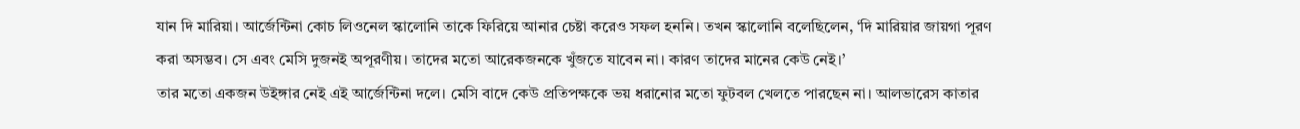যান দি মারিয়া। আর্জেন্টিনা কোচ লিওনেল স্কালোনি তাকে ফিরিয়ে আনার চেষ্টা করেও সফল হননি। তখন স্কালোনি বলেছিলেন, ‘দি মারিয়ার জায়গা পূরণ করা অসম্ভব। সে এবং মেসি দুজনই অপূরণীয়। তাদের মতো আরেকজনকে খুঁজতে যাবেন না। কারণ তাদের মানের কেউ নেই।’
তার মতো একজন উইঙ্গার নেই এই আর্জেন্টিনা দলে। মেসি বাদে কেউ প্রতিপক্ষকে ভয় ধরানোর মতো ফুটবল খেলতে পারছেন না। আলভারেস কাতার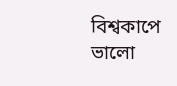বিশ্বকাপে ভালো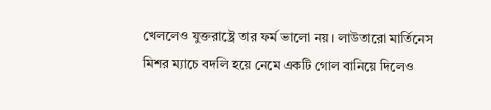খেললেও যুক্তরাষ্ট্রে তার ফর্ম ভালো নয়। লাউতারো মার্তিনেস মিশর ম্যাচে বদলি হয়ে নেমে একটি গোল বানিয়ে দিলেও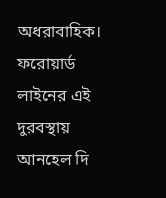অধরাবাহিক।
ফরোয়ার্ড লাইনের এই দুরবস্থায় আনহেল দি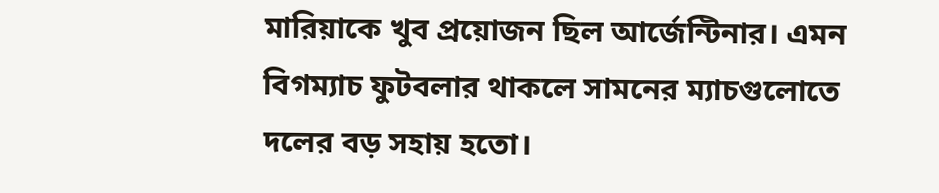মারিয়াকে খুব প্রয়োজন ছিল আর্জেন্টিনার। এমন বিগম্যাচ ফুটবলার থাকলে সামনের ম্যাচগুলোতে দলের বড় সহায় হতো।